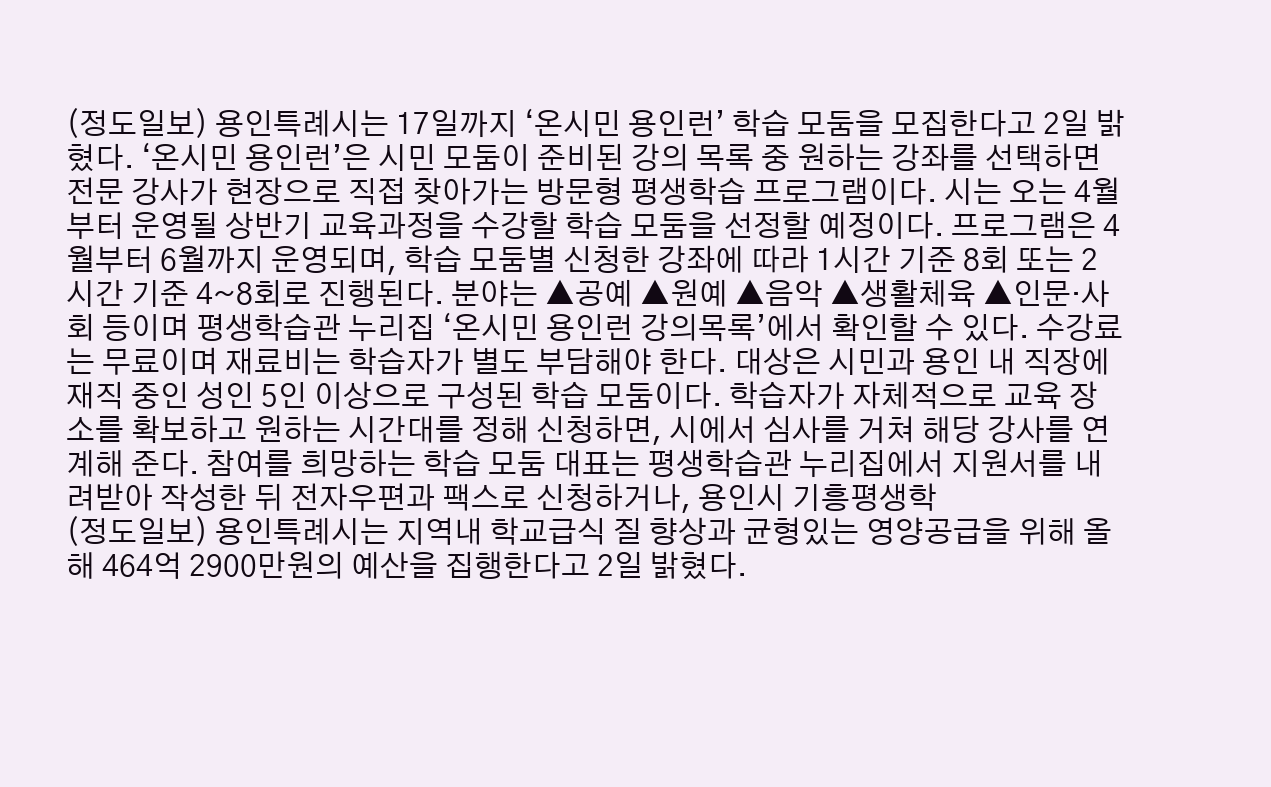(정도일보) 용인특례시는 17일까지 ‘온시민 용인런’ 학습 모둠을 모집한다고 2일 밝혔다. ‘온시민 용인런’은 시민 모둠이 준비된 강의 목록 중 원하는 강좌를 선택하면 전문 강사가 현장으로 직접 찾아가는 방문형 평생학습 프로그램이다. 시는 오는 4월부터 운영될 상반기 교육과정을 수강할 학습 모둠을 선정할 예정이다. 프로그램은 4월부터 6월까지 운영되며, 학습 모둠별 신청한 강좌에 따라 1시간 기준 8회 또는 2시간 기준 4~8회로 진행된다. 분야는 ▲공예 ▲원예 ▲음악 ▲생활체육 ▲인문‧사회 등이며 평생학습관 누리집 ‘온시민 용인런 강의목록’에서 확인할 수 있다. 수강료는 무료이며 재료비는 학습자가 별도 부담해야 한다. 대상은 시민과 용인 내 직장에 재직 중인 성인 5인 이상으로 구성된 학습 모둠이다. 학습자가 자체적으로 교육 장소를 확보하고 원하는 시간대를 정해 신청하면, 시에서 심사를 거쳐 해당 강사를 연계해 준다. 참여를 희망하는 학습 모둠 대표는 평생학습관 누리집에서 지원서를 내려받아 작성한 뒤 전자우편과 팩스로 신청하거나, 용인시 기흥평생학
(정도일보) 용인특례시는 지역내 학교급식 질 향상과 균형있는 영양공급을 위해 올해 464억 2900만원의 예산을 집행한다고 2일 밝혔다.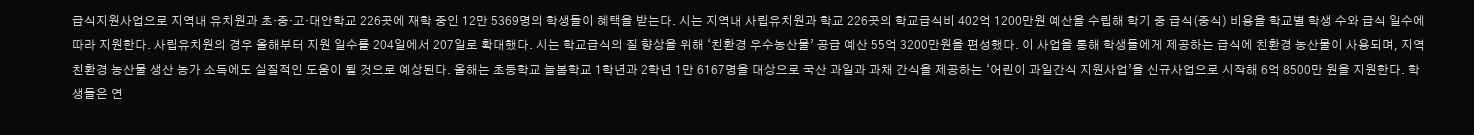급식지원사업으로 지역내 유치원과 초·중·고·대안학교 226곳에 재학 중인 12만 5369명의 학생들이 혜택을 받는다. 시는 지역내 사립유치원과 학교 226곳의 학교급식비 402억 1200만원 예산을 수립해 학기 중 급식(중식) 비용을 학교별 학생 수와 급식 일수에 따라 지원한다. 사립유치원의 경우 올해부터 지원 일수를 204일에서 207일로 확대했다. 시는 학교급식의 질 향상을 위해 ‘친환경 우수농산물’ 공급 예산 55억 3200만원을 편성했다. 이 사업을 통해 학생들에게 제공하는 급식에 친환경 농산물이 사용되며, 지역 친환경 농산물 생산 농가 소득에도 실질적인 도움이 될 것으로 예상된다. 올해는 초등학교 늘봄학교 1학년과 2학년 1만 6167명을 대상으로 국산 과일과 과채 간식을 제공하는 ‘어린이 과일간식 지원사업’을 신규사업으로 시작해 6억 8500만 원을 지원한다. 학생들은 연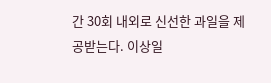간 30회 내외로 신선한 과일을 제공받는다. 이상일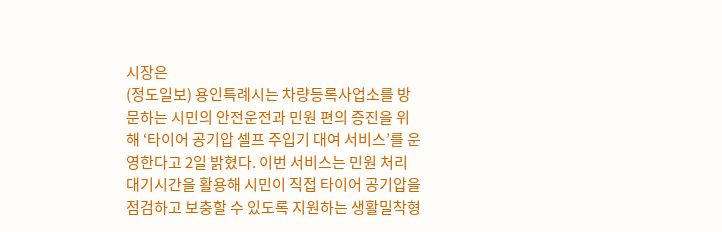시장은
(정도일보) 용인특례시는 차량등록사업소를 방문하는 시민의 안전운전과 민원 편의 증진을 위해 ‘타이어 공기압 셀프 주입기 대여 서비스’를 운영한다고 2일 밝혔다. 이번 서비스는 민원 처리 대기시간을 활용해 시민이 직접 타이어 공기압을 점검하고 보충할 수 있도록 지원하는 생활밀착형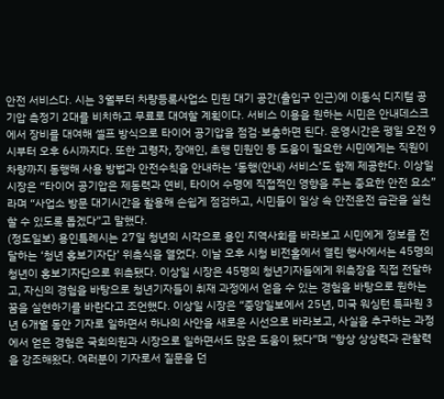안전 서비스다. 시는 3월부터 차량등록사업소 민원 대기 공간(출입구 인근)에 이동식 디지털 공기압 측정기 2대를 비치하고 무료로 대여할 계획이다. 서비스 이용을 원하는 시민은 안내데스크에서 장비를 대여해 셀프 방식으로 타이어 공기압을 점검·보충하면 된다. 운영시간은 평일 오전 9시부터 오후 6시까지다. 또한 고령자, 장애인, 초행 민원인 등 도움이 필요한 시민에게는 직원이 차량까지 동행해 사용 방법과 안전수칙을 안내하는 ‘동행(안내) 서비스’도 함께 제공한다. 이상일 시장은 “타이어 공기압은 제동력과 연비, 타이어 수명에 직접적인 영향을 주는 중요한 안전 요소”라며 “사업소 방문 대기시간을 활용해 손쉽게 점검하고, 시민들이 일상 속 안전운전 습관을 실천할 수 있도록 돕겠다”고 말했다.
(정도일보) 용인특례시는 27일 청년의 시각으로 용인 지역사회를 바라보고 시민에게 정보를 전달하는 ‘청년 홍보기자단’ 위촉식을 열었다. 이날 오후 시청 비전홀에서 열린 행사에서는 45명의 청년이 홍보기자단으로 위촉됐다. 이상일 시장은 45명의 청년기자들에게 위촉장을 직접 전달하고, 자신의 경험을 바탕으로 청년기자들이 취재 과정에서 얻을 수 있는 경험을 바탕으로 원하는 꿈을 실현하기를 바란다고 조언했다. 이상일 시장은 “중앙일보에서 25년, 미국 워싱턴 특파원 3년 6개월 동안 기자로 일하면서 하나의 사안을 새로운 시선으로 바라보고, 사실을 추구하는 과정에서 얻은 경험은 국회의원과 시장으로 일하면서도 많은 도움이 됐다”며 “항상 상상력과 관찰력을 강조해왔다. 여러분이 기자로서 질문을 던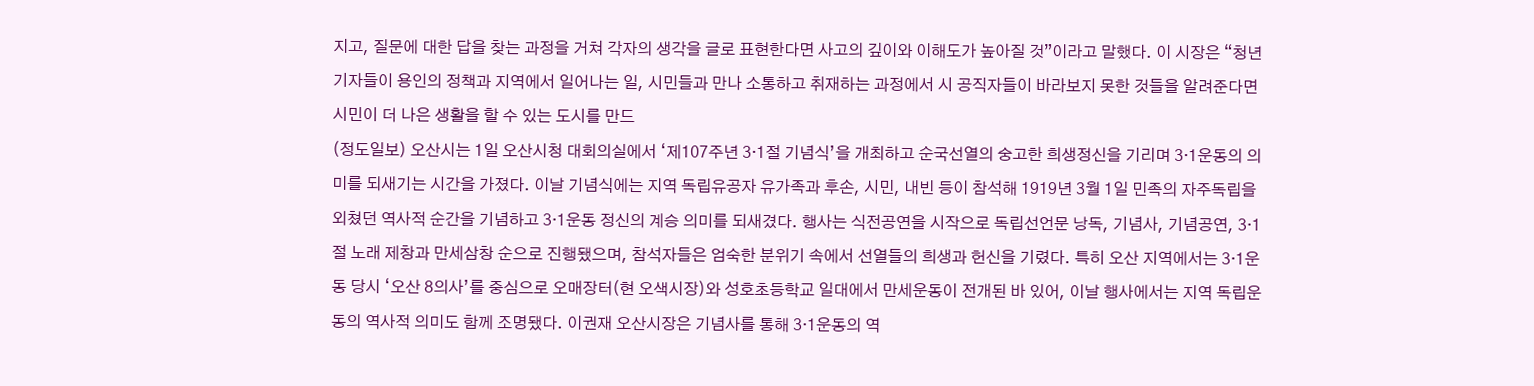지고, 질문에 대한 답을 찾는 과정을 거쳐 각자의 생각을 글로 표현한다면 사고의 깊이와 이해도가 높아질 것”이라고 말했다. 이 시장은 “청년기자들이 용인의 정책과 지역에서 일어나는 일, 시민들과 만나 소통하고 취재하는 과정에서 시 공직자들이 바라보지 못한 것들을 알려준다면 시민이 더 나은 생활을 할 수 있는 도시를 만드
(정도일보) 오산시는 1일 오산시청 대회의실에서 ‘제107주년 3·1절 기념식’을 개최하고 순국선열의 숭고한 희생정신을 기리며 3·1운동의 의미를 되새기는 시간을 가졌다. 이날 기념식에는 지역 독립유공자 유가족과 후손, 시민, 내빈 등이 참석해 1919년 3월 1일 민족의 자주독립을 외쳤던 역사적 순간을 기념하고 3·1운동 정신의 계승 의미를 되새겼다. 행사는 식전공연을 시작으로 독립선언문 낭독, 기념사, 기념공연, 3·1절 노래 제창과 만세삼창 순으로 진행됐으며, 참석자들은 엄숙한 분위기 속에서 선열들의 희생과 헌신을 기렸다. 특히 오산 지역에서는 3·1운동 당시 ‘오산 8의사’를 중심으로 오매장터(현 오색시장)와 성호초등학교 일대에서 만세운동이 전개된 바 있어, 이날 행사에서는 지역 독립운동의 역사적 의미도 함께 조명됐다. 이권재 오산시장은 기념사를 통해 3·1운동의 역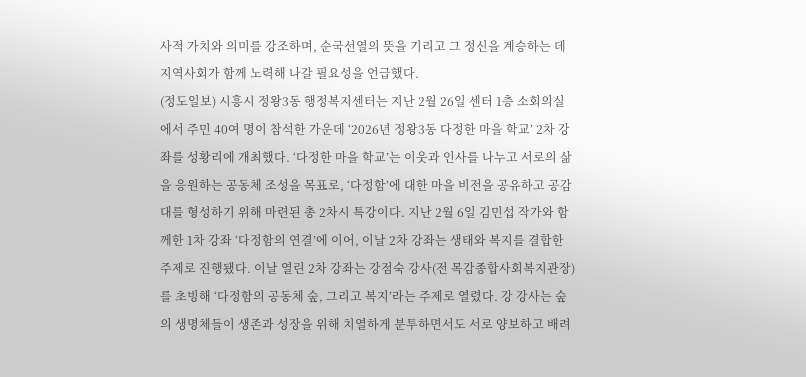사적 가치와 의미를 강조하며, 순국선열의 뜻을 기리고 그 정신을 계승하는 데 지역사회가 함께 노력해 나갈 필요성을 언급했다.
(정도일보) 시흥시 정왕3동 행정복지센터는 지난 2월 26일 센터 1층 소회의실에서 주민 40여 명이 참석한 가운데 ‘2026년 정왕3동 다정한 마을 학교’ 2차 강좌를 성황리에 개최했다. ‘다정한 마을 학교’는 이웃과 인사를 나누고 서로의 삶을 응원하는 공동체 조성을 목표로, ‘다정함’에 대한 마을 비전을 공유하고 공감대를 형성하기 위해 마련된 총 2차시 특강이다. 지난 2월 6일 김민섭 작가와 함께한 1차 강좌 ‘다정함의 연결’에 이어, 이날 2차 강좌는 생태와 복지를 결합한 주제로 진행됐다. 이날 열린 2차 강좌는 강점숙 강사(전 목감종합사회복지관장)를 초빙해 ‘다정함의 공동체 숲, 그리고 복지’라는 주제로 열렸다. 강 강사는 숲의 생명체들이 생존과 성장을 위해 치열하게 분투하면서도 서로 양보하고 배려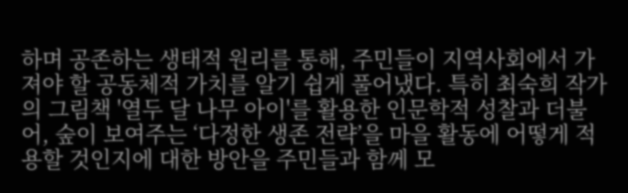하며 공존하는 생태적 원리를 통해, 주민들이 지역사회에서 가져야 할 공동체적 가치를 알기 쉽게 풀어냈다. 특히 최숙희 작가의 그림책 '열두 달 나무 아이'를 활용한 인문학적 성찰과 더불어, 숲이 보여주는 ‘다정한 생존 전략’을 마을 활동에 어떻게 적용할 것인지에 대한 방안을 주민들과 함께 모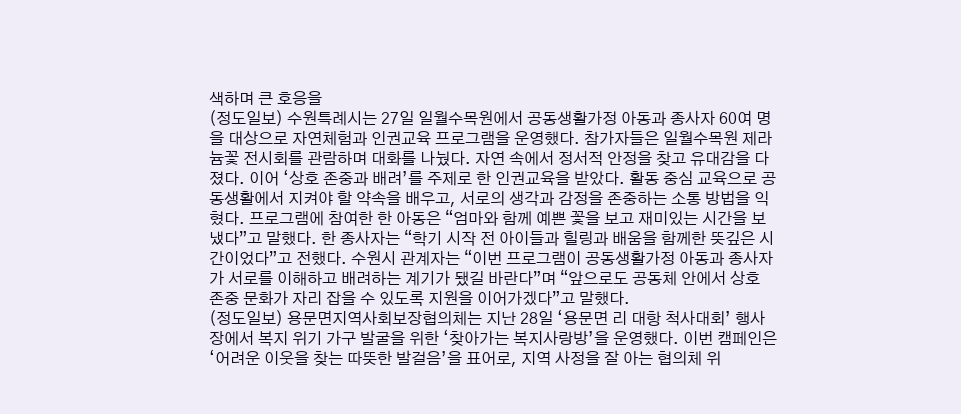색하며 큰 호응을
(정도일보) 수원특례시는 27일 일월수목원에서 공동생활가정 아동과 종사자 60여 명을 대상으로 자연체험과 인권교육 프로그램을 운영했다. 참가자들은 일월수목원 제라늄꽃 전시회를 관람하며 대화를 나눴다. 자연 속에서 정서적 안정을 찾고 유대감을 다졌다. 이어 ‘상호 존중과 배려’를 주제로 한 인권교육을 받았다. 활동 중심 교육으로 공동생활에서 지켜야 할 약속을 배우고, 서로의 생각과 감정을 존중하는 소통 방법을 익혔다. 프로그램에 참여한 한 아동은 “엄마와 함께 예쁜 꽃을 보고 재미있는 시간을 보냈다”고 말했다. 한 종사자는 “학기 시작 전 아이들과 힐링과 배움을 함께한 뜻깊은 시간이었다”고 전했다. 수원시 관계자는 “이번 프로그램이 공동생활가정 아동과 종사자가 서로를 이해하고 배려하는 계기가 됐길 바란다”며 “앞으로도 공동체 안에서 상호 존중 문화가 자리 잡을 수 있도록 지원을 이어가겠다”고 말했다.
(정도일보) 용문면지역사회보장협의체는 지난 28일 ‘용문면 리 대항 척사대회’ 행사장에서 복지 위기 가구 발굴을 위한 ‘찾아가는 복지사랑방’을 운영했다. 이번 캠페인은 ‘어려운 이웃을 찾는 따뜻한 발걸음’을 표어로, 지역 사정을 잘 아는 협의체 위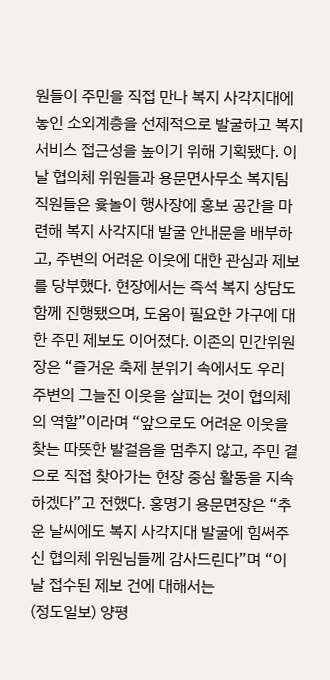원들이 주민을 직접 만나 복지 사각지대에 놓인 소외계층을 선제적으로 발굴하고 복지 서비스 접근성을 높이기 위해 기획됐다. 이날 협의체 위원들과 용문면사무소 복지팀 직원들은 윷놀이 행사장에 홍보 공간을 마련해 복지 사각지대 발굴 안내문을 배부하고, 주변의 어려운 이웃에 대한 관심과 제보를 당부했다. 현장에서는 즉석 복지 상담도 함께 진행됐으며, 도움이 필요한 가구에 대한 주민 제보도 이어졌다. 이존의 민간위원장은 “즐거운 축제 분위기 속에서도 우리 주변의 그늘진 이웃을 살피는 것이 협의체의 역할”이라며 “앞으로도 어려운 이웃을 찾는 따뜻한 발걸음을 멈추지 않고, 주민 곁으로 직접 찾아가는 현장 중심 활동을 지속하겠다”고 전했다. 홍명기 용문면장은 “추운 날씨에도 복지 사각지대 발굴에 힘써주신 협의체 위원님들께 감사드린다”며 “이날 접수된 제보 건에 대해서는
(정도일보) 양평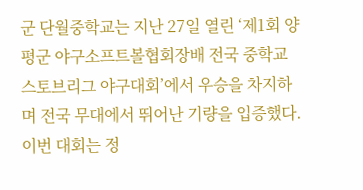군 단월중학교는 지난 27일 열린 ‘제1회 양평군 야구소프트볼협회장배 전국 중학교 스토브리그 야구대회’에서 우승을 차지하며 전국 무대에서 뛰어난 기량을 입증했다. 이번 대회는 정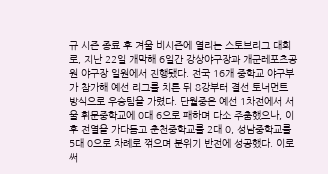규 시즌 종료 후 겨울 비시즌에 열리는 스토브리그 대회로, 지난 22일 개막해 6일간 강상야구장과 개군레포츠공원 야구장 일원에서 진행됐다. 전국 16개 중학교 야구부가 참가해 예선 리그를 치른 뒤 8강부터 결선 토너먼트 방식으로 우승팀을 가렸다. 단월중은 예선 1차전에서 서울 휘문중학교에 0대 6으로 패하며 다소 주춤했으나, 이후 전열을 가다듬고 춘천중학교를 2대 0, 성남중학교를 5대 0으로 차례로 꺾으며 분위기 반전에 성공했다. 이로써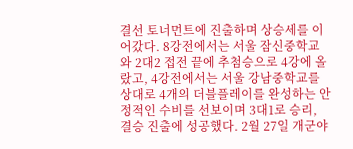결선 토너먼트에 진출하며 상승세를 이어갔다. 8강전에서는 서울 잠신중학교와 2대2 접전 끝에 추첨승으로 4강에 올랐고, 4강전에서는 서울 강남중학교를 상대로 4개의 더블플레이를 완성하는 안정적인 수비를 선보이며 3대1로 승리, 결승 진출에 성공했다. 2월 27일 개군야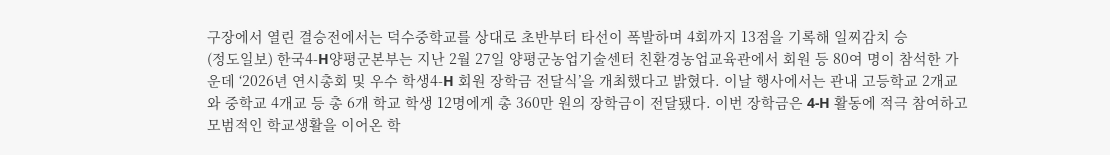구장에서 열린 결승전에서는 덕수중학교를 상대로 초반부터 타선이 폭발하며 4회까지 13점을 기록해 일찌감치 승
(정도일보) 한국4-H양평군본부는 지난 2월 27일 양평군농업기술센터 친환경농업교육관에서 회원 등 80여 명이 참석한 가운데 ‘2026년 연시총회 및 우수 학생4-H 회원 장학금 전달식’을 개최했다고 밝혔다. 이날 행사에서는 관내 고등학교 2개교와 중학교 4개교 등 총 6개 학교 학생 12명에게 총 360만 원의 장학금이 전달됐다. 이번 장학금은 4-H 활동에 적극 참여하고 모범적인 학교생활을 이어온 학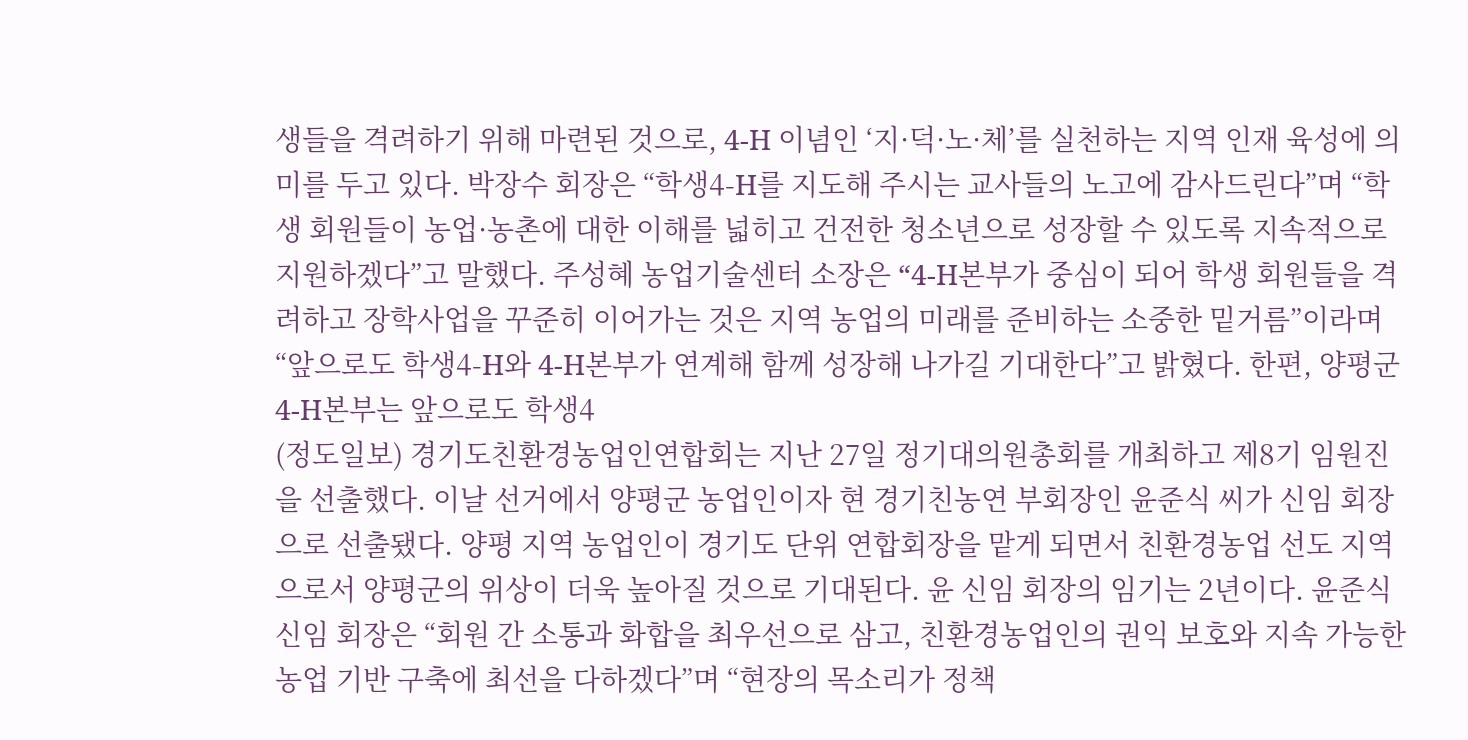생들을 격려하기 위해 마련된 것으로, 4-H 이념인 ‘지·덕·노·체’를 실천하는 지역 인재 육성에 의미를 두고 있다. 박장수 회장은 “학생4-H를 지도해 주시는 교사들의 노고에 감사드린다”며 “학생 회원들이 농업·농촌에 대한 이해를 넓히고 건전한 청소년으로 성장할 수 있도록 지속적으로 지원하겠다”고 말했다. 주성혜 농업기술센터 소장은 “4-H본부가 중심이 되어 학생 회원들을 격려하고 장학사업을 꾸준히 이어가는 것은 지역 농업의 미래를 준비하는 소중한 밑거름”이라며 “앞으로도 학생4-H와 4-H본부가 연계해 함께 성장해 나가길 기대한다”고 밝혔다. 한편, 양평군 4-H본부는 앞으로도 학생4
(정도일보) 경기도친환경농업인연합회는 지난 27일 정기대의원총회를 개최하고 제8기 임원진을 선출했다. 이날 선거에서 양평군 농업인이자 현 경기친농연 부회장인 윤준식 씨가 신임 회장으로 선출됐다. 양평 지역 농업인이 경기도 단위 연합회장을 맡게 되면서 친환경농업 선도 지역으로서 양평군의 위상이 더욱 높아질 것으로 기대된다. 윤 신임 회장의 임기는 2년이다. 윤준식 신임 회장은 “회원 간 소통과 화합을 최우선으로 삼고, 친환경농업인의 권익 보호와 지속 가능한 농업 기반 구축에 최선을 다하겠다”며 “현장의 목소리가 정책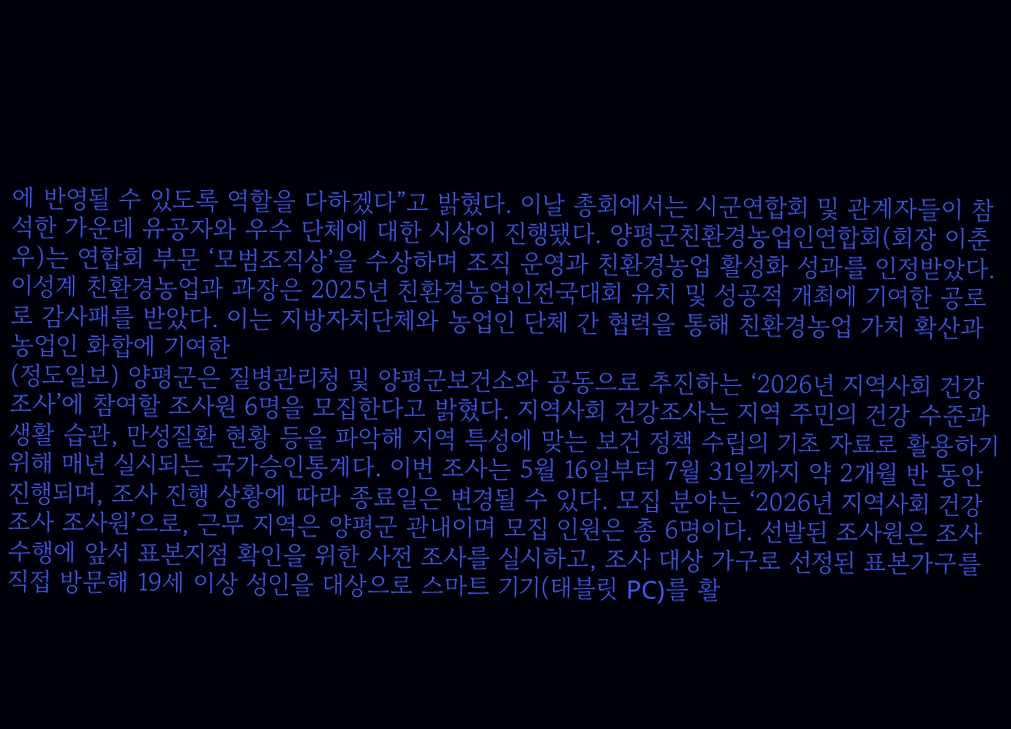에 반영될 수 있도록 역할을 다하겠다”고 밝혔다. 이날 총회에서는 시군연합회 및 관계자들이 참석한 가운데 유공자와 우수 단체에 대한 시상이 진행됐다. 양평군친환경농업인연합회(회장 이춘우)는 연합회 부문 ‘모범조직상’을 수상하며 조직 운영과 친환경농업 활성화 성과를 인정받았다. 이성계 친환경농업과 과장은 2025년 친환경농업인전국대회 유치 및 성공적 개최에 기여한 공로로 감사패를 받았다. 이는 지방자치단체와 농업인 단체 간 협력을 통해 친환경농업 가치 확산과 농업인 화합에 기여한
(정도일보) 양평군은 질병관리청 및 양평군보건소와 공동으로 추진하는 ‘2026년 지역사회 건강조사’에 참여할 조사원 6명을 모집한다고 밝혔다. 지역사회 건강조사는 지역 주민의 건강 수준과 생활 습관, 만성질환 현황 등을 파악해 지역 특성에 맞는 보건 정책 수립의 기초 자료로 활용하기 위해 매년 실시되는 국가승인통계다. 이번 조사는 5월 16일부터 7월 31일까지 약 2개월 반 동안 진행되며, 조사 진행 상황에 따라 종료일은 변경될 수 있다. 모집 분야는 ‘2026년 지역사회 건강조사 조사원’으로, 근무 지역은 양평군 관내이며 모집 인원은 총 6명이다. 선발된 조사원은 조사 수행에 앞서 표본지점 확인을 위한 사전 조사를 실시하고, 조사 대상 가구로 선정된 표본가구를 직접 방문해 19세 이상 성인을 대상으로 스마트 기기(태블릿 PC)를 활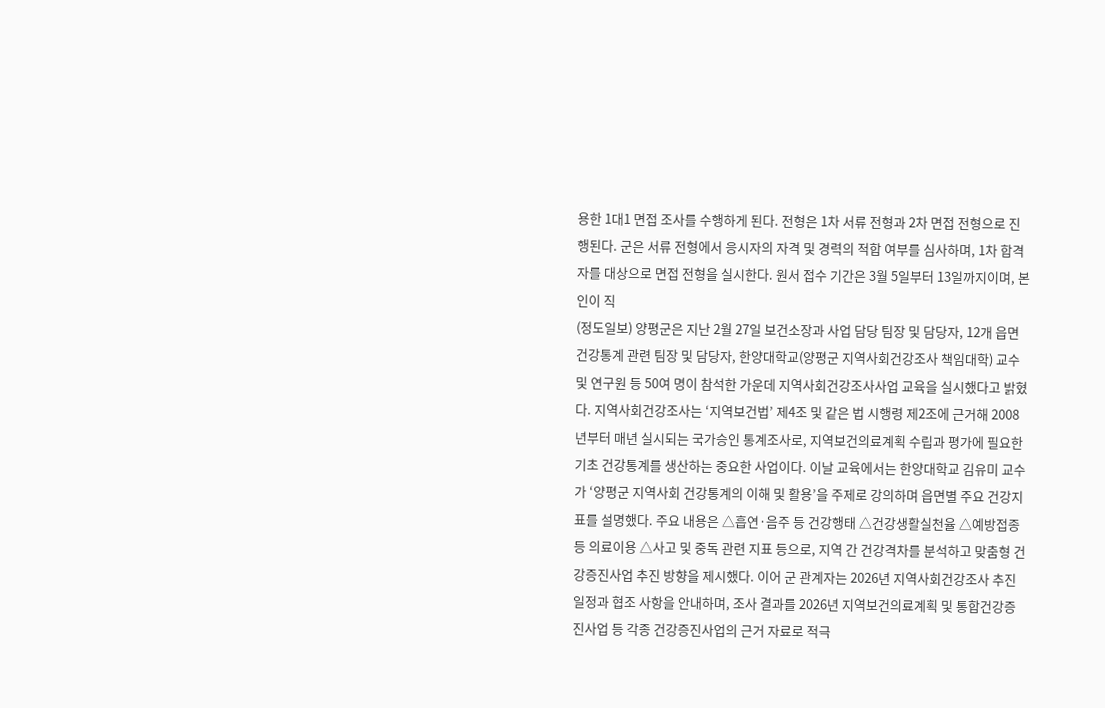용한 1대1 면접 조사를 수행하게 된다. 전형은 1차 서류 전형과 2차 면접 전형으로 진행된다. 군은 서류 전형에서 응시자의 자격 및 경력의 적합 여부를 심사하며, 1차 합격자를 대상으로 면접 전형을 실시한다. 원서 접수 기간은 3월 5일부터 13일까지이며, 본인이 직
(정도일보) 양평군은 지난 2월 27일 보건소장과 사업 담당 팀장 및 담당자, 12개 읍면 건강통계 관련 팀장 및 담당자, 한양대학교(양평군 지역사회건강조사 책임대학) 교수 및 연구원 등 50여 명이 참석한 가운데 지역사회건강조사사업 교육을 실시했다고 밝혔다. 지역사회건강조사는 ‘지역보건법’ 제4조 및 같은 법 시행령 제2조에 근거해 2008년부터 매년 실시되는 국가승인 통계조사로, 지역보건의료계획 수립과 평가에 필요한 기초 건강통계를 생산하는 중요한 사업이다. 이날 교육에서는 한양대학교 김유미 교수가 ‘양평군 지역사회 건강통계의 이해 및 활용’을 주제로 강의하며 읍면별 주요 건강지표를 설명했다. 주요 내용은 △흡연·음주 등 건강행태 △건강생활실천율 △예방접종 등 의료이용 △사고 및 중독 관련 지표 등으로, 지역 간 건강격차를 분석하고 맞춤형 건강증진사업 추진 방향을 제시했다. 이어 군 관계자는 2026년 지역사회건강조사 추진 일정과 협조 사항을 안내하며, 조사 결과를 2026년 지역보건의료계획 및 통합건강증진사업 등 각종 건강증진사업의 근거 자료로 적극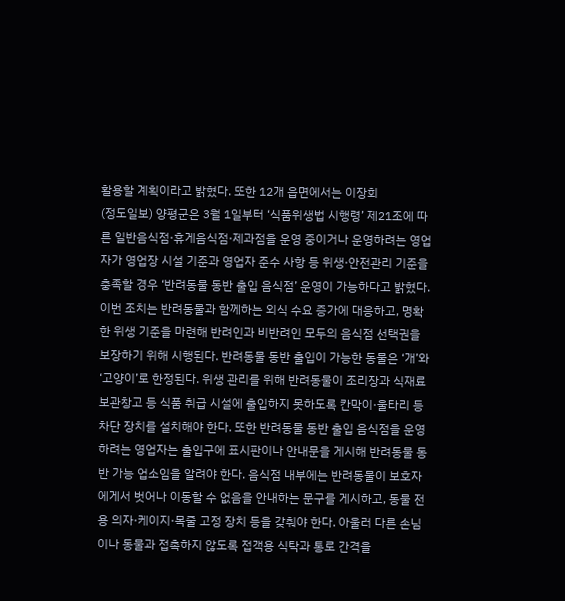활용할 계획이라고 밝혔다. 또한 12개 읍면에서는 이장회
(정도일보) 양평군은 3월 1일부터 ‘식품위생법 시행령’ 제21조에 따른 일반음식점·휴게음식점·제과점을 운영 중이거나 운영하려는 영업자가 영업장 시설 기준과 영업자 준수 사항 등 위생·안전관리 기준을 충족할 경우 ‘반려동물 동반 출입 음식점’ 운영이 가능하다고 밝혔다. 이번 조치는 반려동물과 함께하는 외식 수요 증가에 대응하고, 명확한 위생 기준을 마련해 반려인과 비반려인 모두의 음식점 선택권을 보장하기 위해 시행된다. 반려동물 동반 출입이 가능한 동물은 ‘개’와 ‘고양이’로 한정된다. 위생 관리를 위해 반려동물이 조리장과 식재료 보관창고 등 식품 취급 시설에 출입하지 못하도록 칸막이·울타리 등 차단 장치를 설치해야 한다. 또한 반려동물 동반 출입 음식점을 운영하려는 영업자는 출입구에 표시판이나 안내문을 게시해 반려동물 동반 가능 업소임을 알려야 한다. 음식점 내부에는 반려동물이 보호자에게서 벗어나 이동할 수 없음을 안내하는 문구를 게시하고, 동물 전용 의자·케이지·목줄 고정 장치 등을 갖춰야 한다. 아울러 다른 손님이나 동물과 접촉하지 않도록 접객용 식탁과 통로 간격을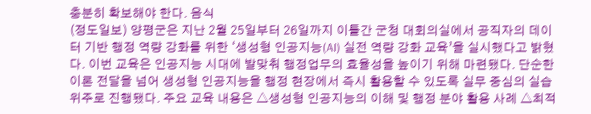충분히 확보해야 한다. 음식
(정도일보) 양평군은 지난 2월 25일부터 26일까지 이틀간 군청 대회의실에서 공직자의 데이터 기반 행정 역량 강화를 위한 ‘생성형 인공지능(AI) 실전 역량 강화 교육’을 실시했다고 밝혔다. 이번 교육은 인공지능 시대에 발맞춰 행정업무의 효율성을 높이기 위해 마련됐다. 단순한 이론 전달을 넘어 생성형 인공지능을 행정 현장에서 즉시 활용할 수 있도록 실무 중심의 실습 위주로 진행됐다. 주요 교육 내용은 △생성형 인공지능의 이해 및 행정 분야 활용 사례 △최적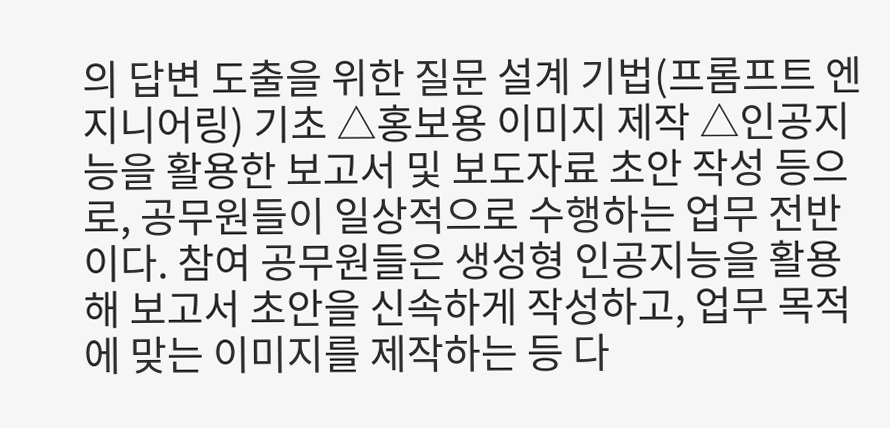의 답변 도출을 위한 질문 설계 기법(프롬프트 엔지니어링) 기초 △홍보용 이미지 제작 △인공지능을 활용한 보고서 및 보도자료 초안 작성 등으로, 공무원들이 일상적으로 수행하는 업무 전반이다. 참여 공무원들은 생성형 인공지능을 활용해 보고서 초안을 신속하게 작성하고, 업무 목적에 맞는 이미지를 제작하는 등 다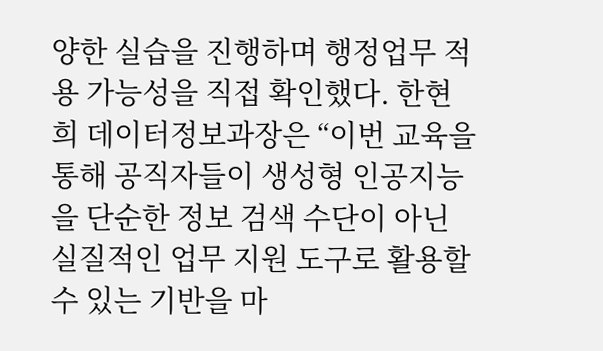양한 실습을 진행하며 행정업무 적용 가능성을 직접 확인했다. 한현희 데이터정보과장은 “이번 교육을 통해 공직자들이 생성형 인공지능을 단순한 정보 검색 수단이 아닌 실질적인 업무 지원 도구로 활용할 수 있는 기반을 마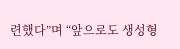련했다”며 “앞으로도 생성형